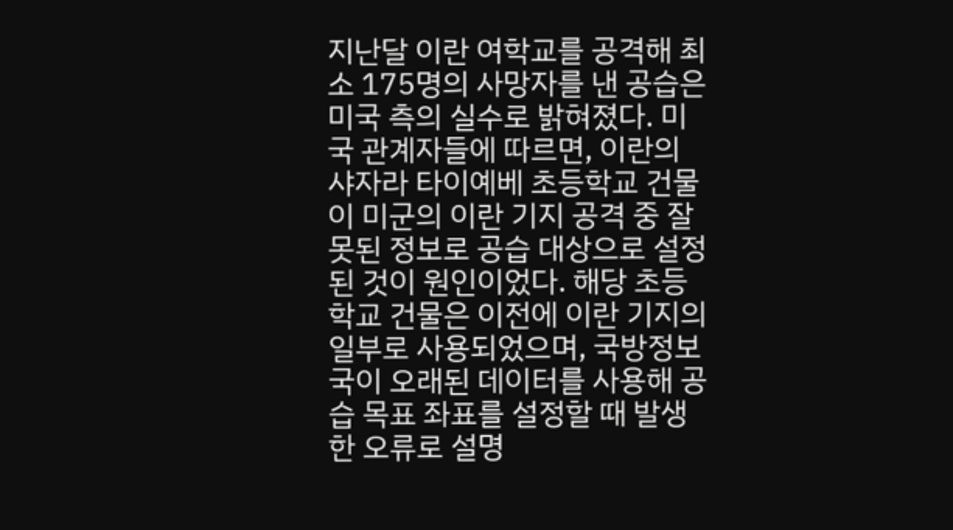지난달 이란 여학교를 공격해 최소 175명의 사망자를 낸 공습은 미국 측의 실수로 밝혀졌다. 미국 관계자들에 따르면, 이란의 샤자라 타이예베 초등학교 건물이 미군의 이란 기지 공격 중 잘못된 정보로 공습 대상으로 설정된 것이 원인이었다. 해당 초등학교 건물은 이전에 이란 기지의 일부로 사용되었으며, 국방정보국이 오래된 데이터를 사용해 공습 목표 좌표를 설정할 때 발생한 오류로 설명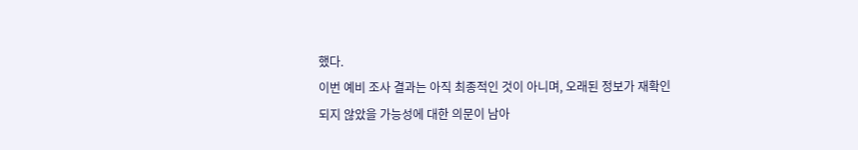했다.
이번 예비 조사 결과는 아직 최종적인 것이 아니며, 오래된 정보가 재확인되지 않았을 가능성에 대한 의문이 남아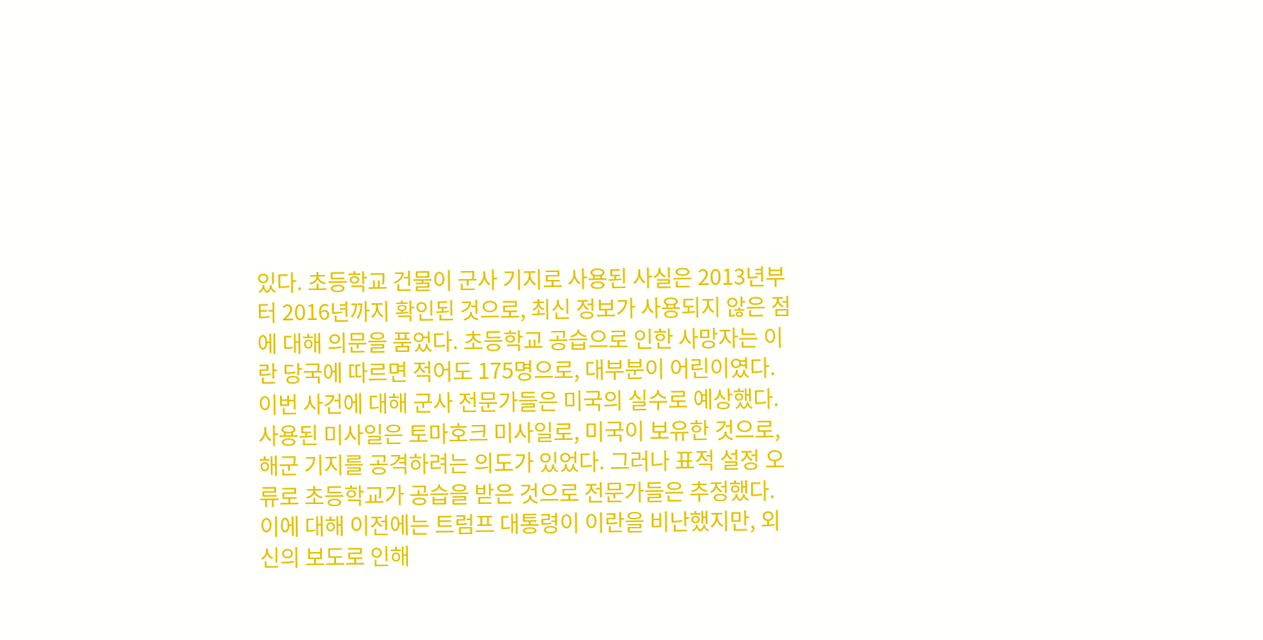있다. 초등학교 건물이 군사 기지로 사용된 사실은 2013년부터 2016년까지 확인된 것으로, 최신 정보가 사용되지 않은 점에 대해 의문을 품었다. 초등학교 공습으로 인한 사망자는 이란 당국에 따르면 적어도 175명으로, 대부분이 어린이였다.
이번 사건에 대해 군사 전문가들은 미국의 실수로 예상했다. 사용된 미사일은 토마호크 미사일로, 미국이 보유한 것으로, 해군 기지를 공격하려는 의도가 있었다. 그러나 표적 설정 오류로 초등학교가 공습을 받은 것으로 전문가들은 추정했다. 이에 대해 이전에는 트럼프 대통령이 이란을 비난했지만, 외신의 보도로 인해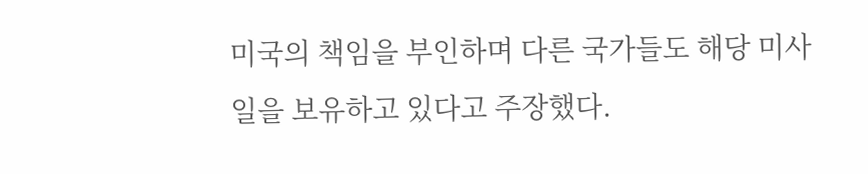미국의 책임을 부인하며 다른 국가들도 해당 미사일을 보유하고 있다고 주장했다.